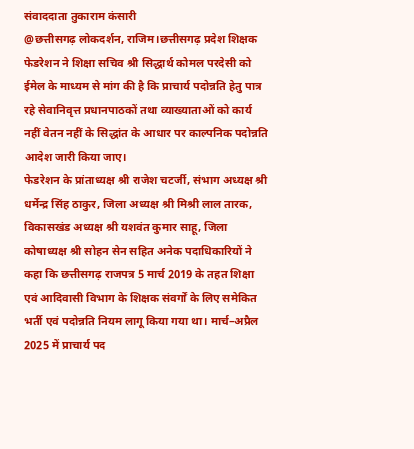संवाददाता तुकाराम कंसारी
@छत्तीसगढ़ लोकदर्शन, राजिम।छत्तीसगढ़ प्रदेश शिक्षक फेडरेशन ने शिक्षा सचिव श्री सिद्धार्थ कोमल परदेसी को ईमेल के माध्यम से मांग की है कि प्राचार्य पदोन्नति हेतु पात्र रहे सेवानिवृत्त प्रधानपाठकों तथा व्याख्याताओं को कार्य नहीं वेतन नहीं के सिद्धांत के आधार पर काल्पनिक पदोन्नति आदेश जारी किया जाए।
फेडरेशन के प्रांताध्यक्ष श्री राजेश चटर्जी, संभाग अध्यक्ष श्री धर्मेन्द्र सिंह ठाकुर, जिला अध्यक्ष श्री मिश्री लाल तारक, विकासखंड अध्यक्ष श्री यशवंत कुमार साहू, जिला कोषाध्यक्ष श्री सोहन सेन सहित अनेक पदाधिकारियों ने कहा कि छत्तीसगढ़ राजपत्र 5 मार्च 2019 के तहत शिक्षा एवं आदिवासी विभाग के शिक्षक संवर्गों के लिए समेकित भर्ती एवं पदोन्नति नियम लागू किया गया था। मार्च–अप्रैल 2025 में प्राचार्य पद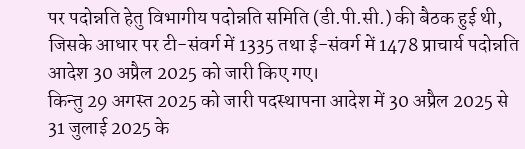पर पदोन्नति हेतु विभागीय पदोन्नति समिति (डी.पी.सी.) की बैठक हुई थी, जिसके आधार पर टी-संवर्ग में 1335 तथा ई-संवर्ग में 1478 प्राचार्य पदोन्नति आदेश 30 अप्रैल 2025 को जारी किए गए।
किन्तु 29 अगस्त 2025 को जारी पदस्थापना आदेश में 30 अप्रैल 2025 से 31 जुलाई 2025 के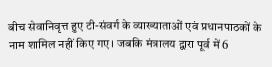बीच सेवानिवृत्त हुए टी-संवर्ग के व्याख्याताओं एवं प्रधानपाठकों के नाम शामिल नहीं किए गए। जबकि मंत्रालय द्वारा पूर्व में 6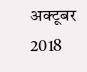अक्टूबर 2018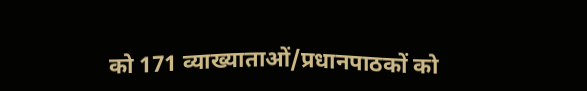को 171 व्याख्याताओं/प्रधानपाठकों को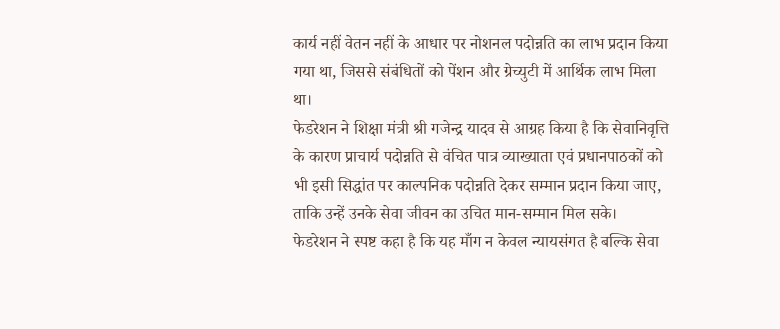कार्य नहीं वेतन नहीं के आधार पर नोशनल पदोन्नति का लाभ प्रदान किया गया था, जिससे संबंधितों को पेंशन और ग्रेच्युटी में आर्थिक लाभ मिला था।
फेडरेशन ने शिक्षा मंत्री श्री गजेन्द्र यादव से आग्रह किया है कि सेवानिवृत्ति के कारण प्राचार्य पदोन्नति से वंचित पात्र व्याख्याता एवं प्रधानपाठकों को भी इसी सिद्धांत पर काल्पनिक पदोन्नति देकर सम्मान प्रदान किया जाए, ताकि उन्हें उनके सेवा जीवन का उचित मान-सम्मान मिल सके।
फेडरेशन ने स्पष्ट कहा है कि यह माँग न केवल न्यायसंगत है बल्कि सेवा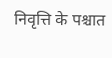निवृत्ति के पश्चात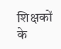शिक्षकों के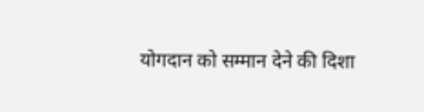योगदान को सम्मान देने की दिशा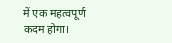में एक महत्वपूर्ण कदम होगा।